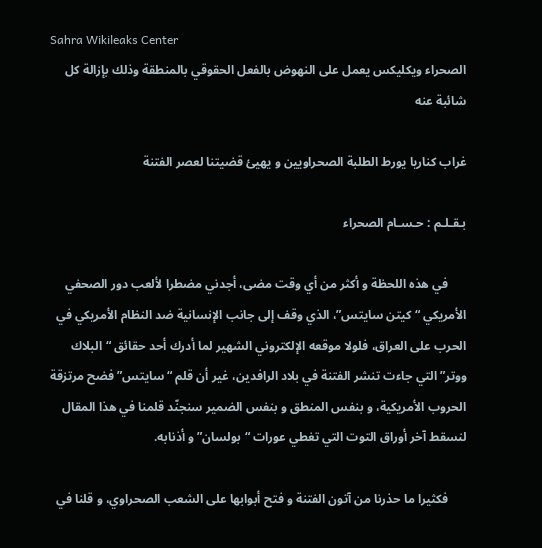Sahra Wikileaks Center
الصحراء ويكليكس يعمل على النهوض بالفعل الحقوقي بالمنطقة وذلك بإزالة كل شائبة عنه

غراب كناريا يورط الطلبة الصحراويين و يهيئ قضيتنا لعصر الفتنة

بـقـلـم : حـسـام الصحراء

      في هذه اللحظة و أكثر من أي وقت مضى، أجدني مضطرا لألعب دور الصحفي الأمريكي “كيتن سايتس”، الذي وقف إلى جانب الإنسانية ضد النظام الأمريكي في الحرب على العراق، فلولا موقعه الإلكتروني الشهير لما أدرك أحد حقائق “البلاك ووتر” التي جاءت تنشر الفتنة في بلاد الرافدين، غير أن قلم “سايتس” فضح مرتزقة الحروب الأمريكية، و بنفس المنطق و بنفس الضمير سنجنّد قلمنا في هذا المقال لنسقط آخر أوراق التوت التي تغطي عورات “بولسان” و أذنابه.

      فكثيرا ما حذرنا من آتون الفتنة و فتح أبوابها على الشعب الصحراوي، و قلنا في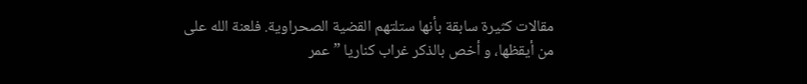مقالات كثيرة سابقة بأنها ستلتهم القضية الصحراوية. فلعنة الله على من أيقظها، و أخص بالذكر غراب كناريا ” عمر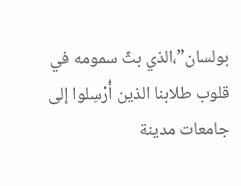بولسان”،الذي بثّ سمومه في قلوب طلابنا الذين أُرْسِلوا إلى جامعات مدينة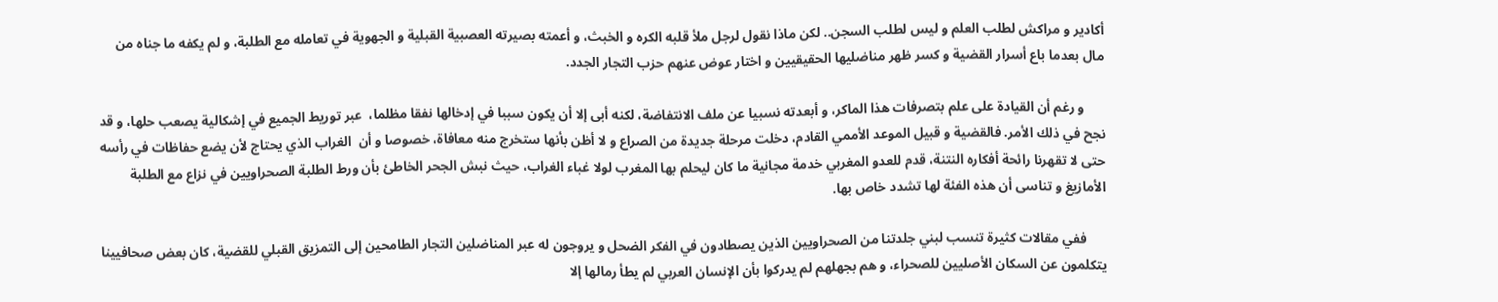أكادير و مراكش لطلب العلم و ليس لطلب السجن.. لكن ماذا نقول لرجل ملأ قلبه الكره و الخبث، و أعمته بصيرته العصبية القبلية و الجهوية في تعامله مع الطلبة، و لم يكفه ما جناه من مال بعدما باع أسرار القضية و كسر ظهر مناضليها الحقيقيين و اختار عوض عنهم حزب التجار الجدد.

      و رغم أن القيادة على علم بتصرفات هذا الماكر، و أبعدته نسبيا عن ملف الانتفاضة، لكنه أبى إلا أن يكون سببا في إدخالها نفقا مظلما،  عبر توريط الجميع في إشكالية يصعب حلها، و قد نجح في ذلك الأمر. فالقضية و قبيل الموعد الأممي القادم، دخلت مرحلة جديدة من الصراع و لا أظن بأنها ستخرج منه معافاة، خصوصا و أن  الغراب الذي يحتاج لأن يضع حفاظات في رأسه حتى لا تقهرنا رائحة أفكاره النتنة، قدم للعدو المغربي خدمة مجانية ما كان ليحلم بها المغرب لولا غباء الغراب، حيث نبش الجحر الخاطئ بأن ورط الطلبة الصحراويين في نزاع مع الطلبة الأمازيغ و تناسى أن هذه الفئة لها تشدد خاص بها.

      ففي مقالات كثيرة تنسب لبني جلدتنا من الصحراويين الذين يصطادون في الفكر الضحل و يروجون له عبر المناضلين التجار الطامحين إلى التمزيق القبلي للقضية، كان بعض صحافيينا يتكلمون عن السكان الأصليين للصحراء، و هم بجهلهم لم يدركوا بأن الإنسان العربي لم يطأ رمالها إلا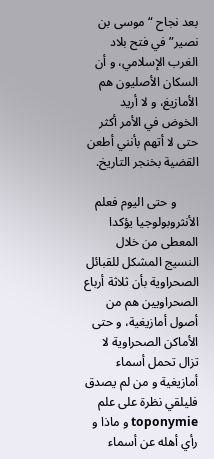بعد نجاح “موسى بن نصير” في فتح بلاد الغرب الإسلامي، و أن السكان الأصليون هم الأمازيغ، و لا أريد الخوض في الأمر أكثر حتى لا أتهم بأنني أطعن القضية بخنجر التاريخ.

       و حتى اليوم فعلم الأنثروبولوجيا يؤكدا المعطى من خلال النسيج المشكل للقبائل الصحراوية بأن ثلاثة أرباع الصحراويين هم من أصول أمازيغية، و حتى الأماكن الصحراوية لا تزال تحمل أسماء أمازيغية و من لم يصدق فليلقي نظرة على علم toponymie و ماذا و رأي أهله عن أسماء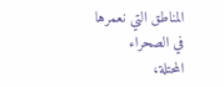المناطق التي نعمرها في الصحراء المحتلة،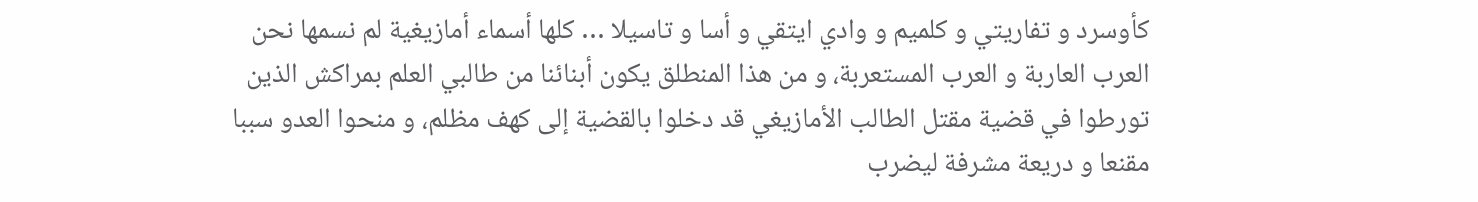كأوسرد و تفاريتي و كلميم و وادي ايتقي و أسا و تاسيلا … كلها أسماء أمازيغية لم نسمها نحن العرب العاربة و العرب المستعربة، و من هذا المنطلق يكون أبنائنا من طالبي العلم بمراكش الذين تورطوا في قضية مقتل الطالب الأمازيغي قد دخلوا بالقضية إلى كهف مظلم، و منحوا العدو سببا مقنعا و دريعة مشرفة ليضرب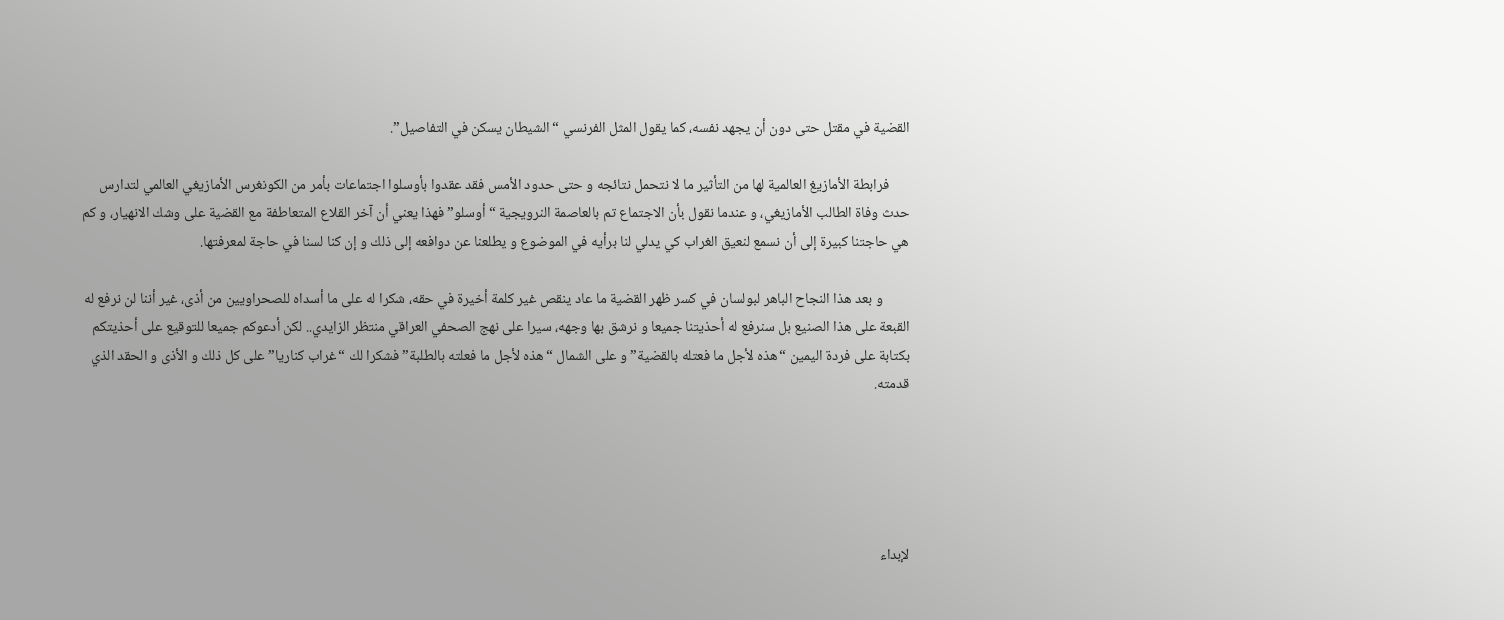القضية في مقتل حتى دون أن يجهد نفسه، كما يقول المثل الفرنسي “الشيطان يسكن في التفاصيل”.

      فرابطة الأمازيغ العالمية لها من التأثير ما لا نتحمل نتائجه و حتى حدود الأمس فقد عقدوا بأوسلوا اجتماعات بأمر من الكونغرس الأمازيغي العالمي لتدارس حدث وفاة الطالب الأمازيغي، و عندما نقول بأن الاجتماع تم بالعاصمة النرويجية “أوسلو” فهذا يعني أن آخر القلاع المتعاطفة مع القضية على وشك الانهيار، و كم هي حاجتنا كبيرة إلى أن نسمع لنعيق الغراب كي يدلي لنا برأيه في الموضوع و يطلعنا عن دوافعه إلى ذلك و إن كنا لسنا في حاجة لمعرفتها.

        و بعد هذا النجاح الباهر لبولسان في كسر ظهر القضية ما عاد ينقص غير كلمة أخيرة في حقه، شكرا له على ما أسداه للصحراويين من أذى، غير أننا لن نرفع له القبعة على هذا الصنيع بل سنرفع له أحذيتنا جميعا و نرشق بها وجهه، سيرا على نهج الصحفي العراقي منتظر الزايدي.. لكن أدعوكم جميعا للتوقيع على أحذيتكم بكتابة على فردة اليمين “هذه لأجل ما فعتله بالقضية” و على الشمال “هذه لأجل ما فعلته بالطلبة” فشكرا لك “غراب كناريا” على كل ذلك و الأذى و الحقد الذي قدمته.





لإبداء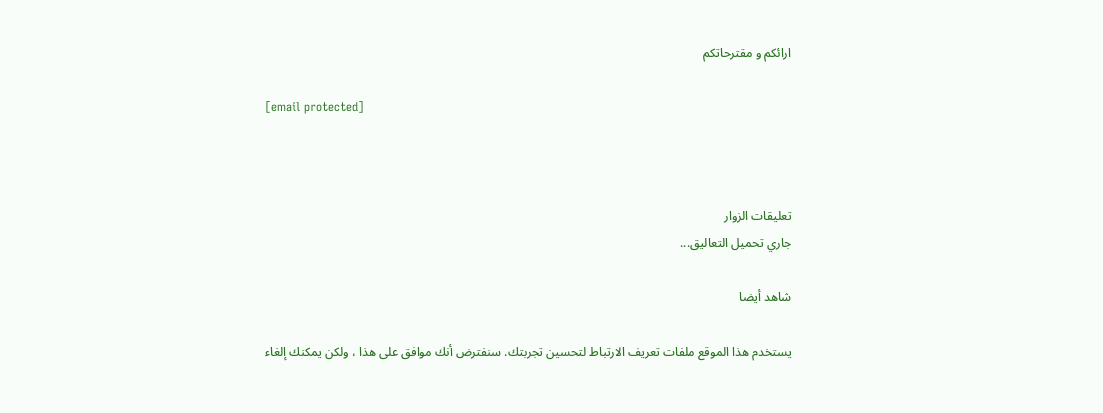ارائكم و مقترحاتكم

[email protected]



تعليقات الزوار
جاري تحميل التعاليق...

شاهد أيضا

يستخدم هذا الموقع ملفات تعريف الارتباط لتحسين تجربتك. سنفترض أنك موافق على هذا ، ولكن يمكنك إلغاء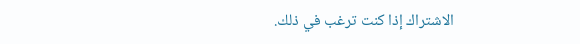الاشتراك إذا كنت ترغب في ذلك.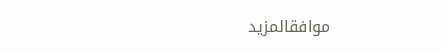موافقالمزيد